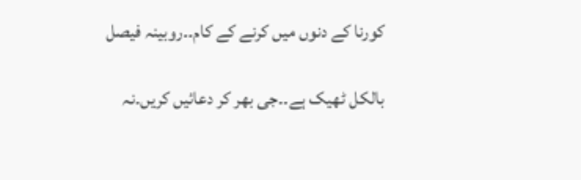کورنا کے دنوں میں کرنے کے کام۔۔روبینہ فیصل

بالکل ٹھیک ہے۔۔جی بھر کر دعائیں کریں۔نہ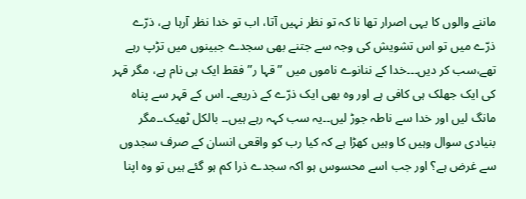ماننے والوں کا یہی اصرار تھا نا کہ تو نظر نہیں آتا، اب تو خدا نظر آرہا ہے، ذرّے ذرّے میں تو اس تشویش کی وجہ سے جتنے بھی سجدے جبینوں میں تڑپ رہے تھے،سب کر دیں۔۔۔خدا کے ننانوے ناموں میں ” قہا ر” فقط ایک ہی نام ہے، مگر قہر کی ایک جھلک ہی کافی ہے اور وہ بھی ایک ذرّے کے ذریعے۔ اس کے قہر سے پناہ مانگ لیں اور خدا سے ناطہ جوڑ لیں۔۔یہ سب کہہ رہے ہیں۔۔ بالکل ٹھیک۔۔مگر بنیادی سوال وہیں کا وہیں کھڑا ہے کہ کیا رب کو واقعی انسان کے صرف سجدوں سے غرض ہے؟ اور جب اسے محسوس ہو اکہ سجدے ذرا کم ہو گئے ہیں تو وہ اپنا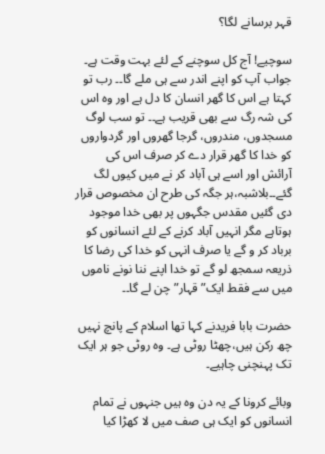قہر برسانے لگا؟

سوچیے! آج کل سوچنے کے لئے بہت وقت ہے۔ جواب آپ کو اپنے اندر سے ہی ملے گا۔۔ رب تو کہتا ہے اس کا گھر انسان کا دل ہے اور وہ اس کی شہ رگ سے بھی قریب ہے۔۔ تو سب لوگ مسجدوں، مندروں، گرجا گھروں اور گردواروں کو خدا کا گھر قرار دے کر صرف اس کی آرائش اور اسے ہی آباد کر نے میں کیوں لگ گئے۔۔بلاشبہ،ہر جگہ کی طرح ان مخصوص قرار دی گئیں مقدس جگہوں پر بھی خدا موجود ہوتاہے مگر انہیں آباد کرنے کے لئے انسانوں کو برباد کر و گے یا صرف انہی کو خدا کی رضا کا ذریعہ سمجھ لو گے تو خدا اپنے ننا نونے ناموں میں سے فقط ایک” قہار” چن لے گا۔۔

حضرت بابا فریدنے کہا تھا اسلام کے پانچ نہیں چھ رکن ہیں،چھٹا روٹی ہے۔ وہ روٹی جو ہر ایک تک پہنچنی چاہیے۔

وبائے کرونا کے یہ دن وہ ہیں جنہوں نے تمام انسانوں کو ایک ہی صف میں لا کھڑا کیا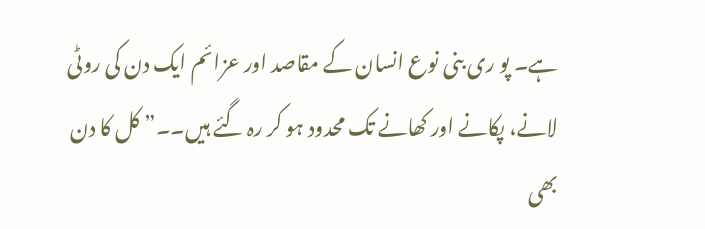ہے۔ پو ری بنی نوع انسان کے مقاصد اور عزائم ایک دن کی روٹی لانے، پکانے اور کھانے تک محدود ہو کر رہ گئے ہیں۔۔” کل کا دن بھی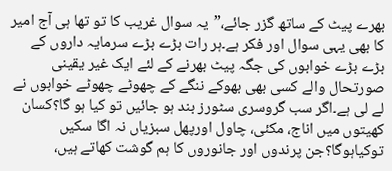بھرے پیٹ کے ساتھ گزر جائے،”یہ سوال غریب کا تو تھا ہی آج امیر کا بھی یہی سوال اور فکر ہے۔ہر رات بڑے بڑے سرمایہ داروں کے بڑے بڑے خوابوں کی جگہ پیٹ بھرنے کے لئے ایک غیر یقینی صورتحال والے کسی بھی بھوکے ننگے کے چھوٹے چھوٹے خوابوں نے لے لی ہے۔اگر سب گروسری سٹورز بند ہو جائیں تو کیا ہو گا؟کسان کھیتوں میں اناج، مکئی، چاول اورپھل سبزیاں نہ اگا سکیں توکیاہوگا؟جن پرندوں اور جانوروں کا ہم گوشت کھاتے ہیں،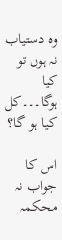وہ دستیاب نہ ہوں تو کیا ہوگا۔۔۔کل کیا ہو گا؟

اس کا جواب نہ محکمہ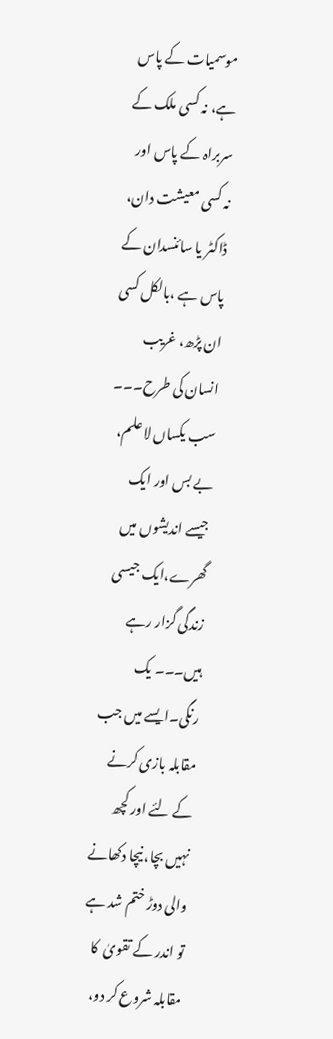موسمیات کے پاس ہے، نہ کسی ملک کے سربراہ کے پاس اور نہ کسی معیشت دان، ڈاکٹر یا سائنسدان کے پاس ہے ،بالکل کسی ان پڑھ، غریب انسان کی طرح۔۔۔ سب یکساں لا علم، بے بس اور ایک جیسے اندیشوں میں گھرے،ایک جیسی زندگی گزار رہے ہیں۔۔۔ یک رنگی۔ایسے میں جب مقابلہ بازی کرنے کے لئے اور کچھ نہیں بچا، نیچا دکھانے والی دوڑ ختم شد ہے تو اندر کے تقویٰ  کا مقابلہ شروع کر دو،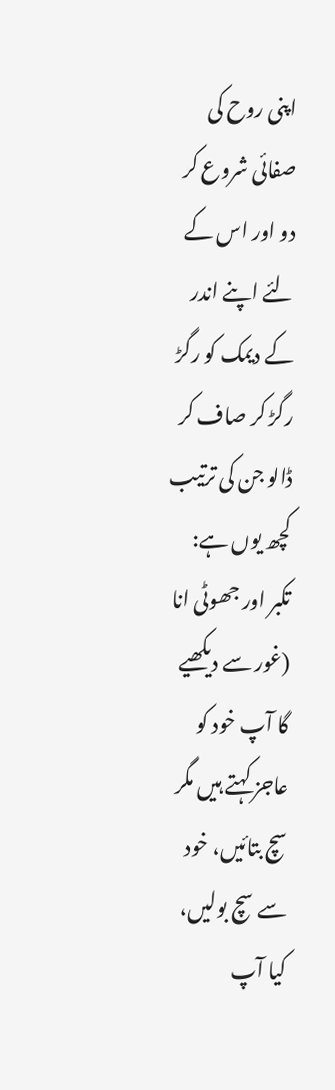اپنی روح کی صفائی شروع کر دو اور اس کے لئے اپنے اندر کے دیمک کو رگڑ رگڑ کر صاف کر ڈالو جن کی ترتیب کچھ یوں ہے:
تکبر اور جھوٹی انا (غور سے دیکھیے گا آپ خود کو عاجز کہتے ہیں مگر سچ بتائیں، خود سے سچ بولیں، کیا آپ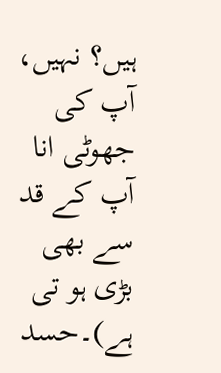ہیں؟ نہیں، آپ کی جھوٹی انا آپ کے قد سے بھی بڑی ہو تی ہے)۔حسد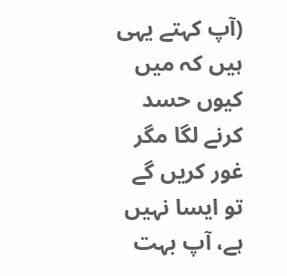(آپ کہتے یہی ہیں کہ میں کیوں حسد کرنے لگا مگر غور کریں گے تو ایسا نہیں ہے، آپ بہت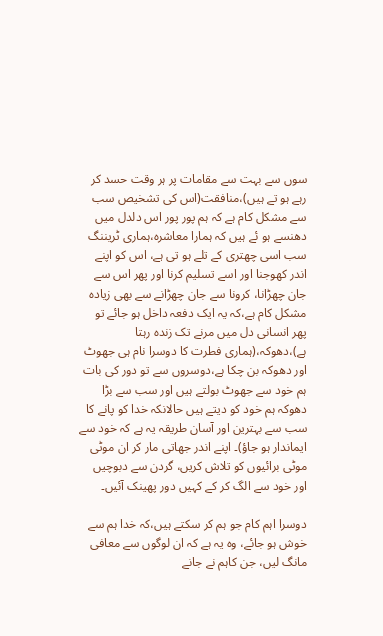سوں سے بہت سے مقامات پر ہر وقت حسد کر رہے ہو تے ہیں)،منافقت(اس کی تشخیص سب سے مشکل کام ہے کہ ہم پور پور اس دلدل میں دھنسے ہو ئے ہیں کہ ہمارا معاشرہ،ہماری ٹریننگ سب اسی چھتری کے تلے ہو تی ہے، اس کو اپنے اندر کھوجنا اور اسے تسلیم کرنا اور پھر اس سے جان چھڑانا، کرونا سے جان چھڑانے سے بھی زیادہ مشکل کام ہے،کہ یہ ایک دفعہ داخل ہو جائے تو پھر انسانی دل میں مرنے تک زندہ رہتا ہے)،دھوکہ،(ہماری فطرت کا دوسرا نام ہی جھوٹ اور دھوکہ بن چکا ہے،دوسروں سے تو دور کی بات ہم خود سے جھوٹ بولتے ہیں اور سب سے بڑا دھوکہ ہم خود کو دیتے ہیں حالانکہ خدا کو پانے کا سب سے بہترین اور آسان طریقہ یہ ہے کہ خود سے ایماندار ہو جاؤ)۔ اپنے اندر جھاتی مار کر ان موٹی موٹی برائیوں کو تلاش کریں، گردن سے دبوچیں اور خود سے الگ کر کے کہیں دور پھینک آئیں۔

دوسرا اہم کام جو ہم کر سکتے ہیں،کہ خدا ہم سے خوش ہو جائے، وہ یہ ہے کہ ان لوگوں سے معافی مانگ لیں، جن کاہم نے جانے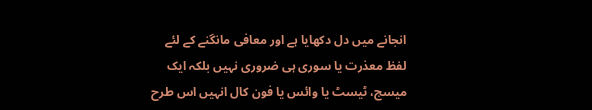انجانے میں دل دکھایا ہے اور معافی مانگنے کے لئے لفظ معذرت یا سوری ہی ضروری نہیں بلکہ ایک میسج، ٹیسٹ یا وائس یا فون کال انہیں اس طرح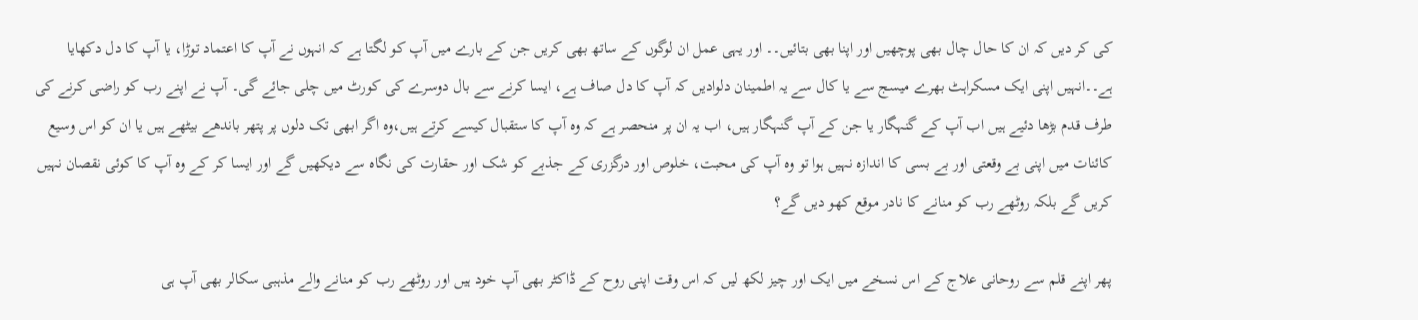کی کر دیں کہ ان کا حال چال بھی پوچھیں اور اپنا بھی بتائیں۔۔ اور یہی عمل ان لوگوں کے ساتھ بھی کریں جن کے بارے میں آپ کو لگتا ہے کہ انہوں نے آپ کا اعتماد توڑا، یا آپ کا دل دکھایا ہے۔۔انہیں اپنی ایک مسکراہٹ بھرے میسج سے یا کال سے یہ اطمینان دلوادیں کہ آپ کا دل صاف ہے، ایسا کرنے سے بال دوسرے کی کورٹ میں چلی جائے گی۔ آپ نے اپنے رب کو راضی کرنے کی طرف قدم بڑھا دئیے ہیں اب آپ کے گنہگار یا جن کے آپ گنہگار ہیں، اب یہ ان پر منحصر ہے کہ وہ آپ کا ستقبال کیسے کرتے ہیں،وہ اگر ابھی تک دلوں پر پتھر باندھے بیٹھے ہیں یا ان کو اس وسیع کائنات میں اپنی بے وقعتی اور بے بسی کا اندازہ نہیں ہوا تو وہ آپ کی محبت، خلوص اور درگزری کے جذبے کو شک اور حقارت کی نگاہ سے دیکھیں گے اور ایسا کر کے وہ آپ کا کوئی نقصان نہیں کریں گے بلکہ روٹھے رب کو منانے کا نادر موقع کھو دیں گے؟

پھر اپنے قلم سے روحانی علاج کے اس نسخے میں ایک اور چیز لکھ لیں کہ اس وقت اپنی روح کے ڈاکٹر بھی آپ خود ہیں اور روٹھے رب کو منانے والے مذہبی سکالر بھی آپ ہی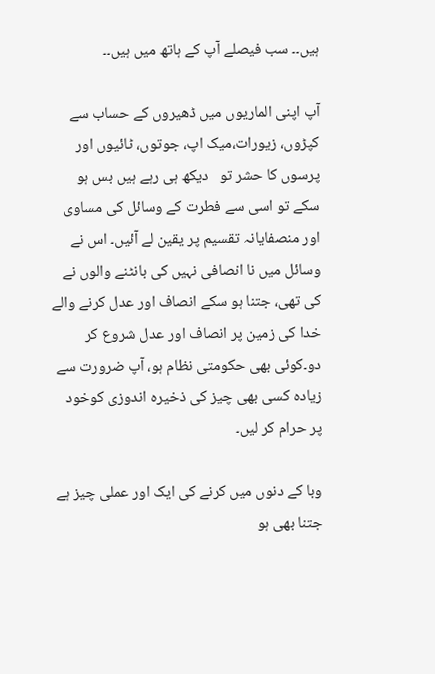ہیں۔۔ سب فیصلے آپ کے ہاتھ میں ہیں۔۔

آپ اپنی الماریوں میں ڈھیروں کے حساب سے کپڑوں، زیورات،میک اپ، جوتوں، ٹائیوں اور پرسوں کا حشر تو   دیکھ ہی رہے ہیں بس ہو سکے تو اسی سے فطرت کے وسائل کی مساوی اور منصفایانہ تقسیم پر یقین لے آئیں۔ اس نے وسائل میں نا انصافی نہیں کی بانٹنے والوں نے کی تھی، جتنا ہو سکے انصاف اور عدل کرنے والے خدا کی زمین پر انصاف اور عدل شروع کر دو۔کوئی بھی حکومتی نظام ہو، آپ ضرورت سے زیادہ کسی بھی چیز کی ذخیرہ اندوزی کوخود پر حرام کر لیں۔

وبا کے دنوں میں کرنے کی ایک اور عملی چیز ہے جتنا بھی ہو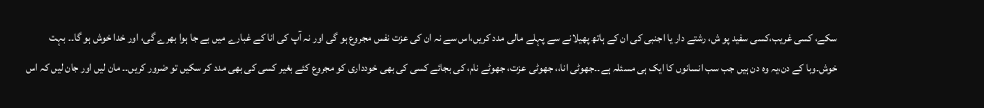سکے، کسی غریب،کسی سفید پو ش، رشتے دار یا اجنبی کی ان کے ہاتھ پھیلانے سے پہلے مالی مدد کریں،اس سے نہ ان کی عزت نفس مجروع ہو گی اور نہ آپ کی انا کے غبارے میں بے جا ہوا بھرے گی، اور خدا خوش ہو گا۔۔ بہت خوش۔وبا کے دن،یہ وہ دن ہیں جب سب انسانوں کا ایک ہی مسئلہ ہے۔۔جھوٹی انا،، جھوٹی عزت، جھوٹے نام، کی بجائے کسی کی بھی خودداری کو مجروع کئے بغیر کسی کی بھی مدد کر سکیں تو ضرور کریں۔۔ مان لیں اور جان لیں کہ اس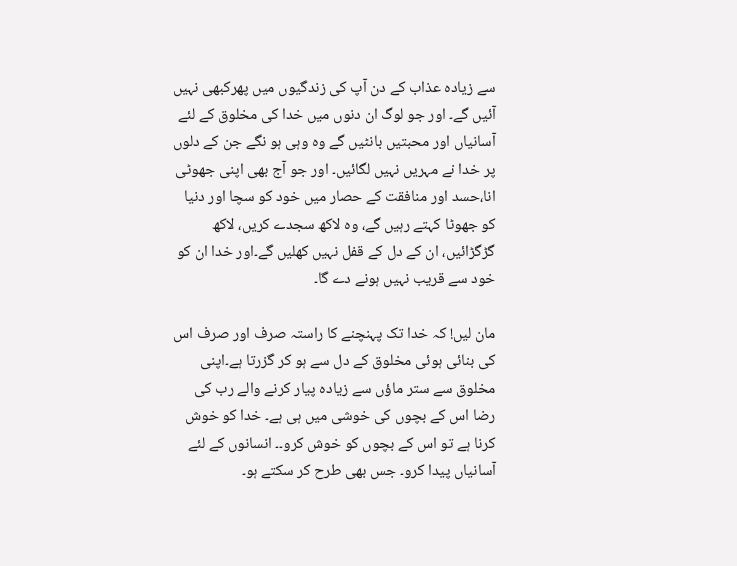سے زیادہ عذاب کے دن آپ کی زندگیوں میں پھرکبھی نہیں آئیں گے۔ اور جو لوگ ان دنوں میں خدا کی مخلوق کے لئے آسانیاں اور محبتیں بانٹیں گے وہ وہی ہو نگے جن کے دلوں پر خدا نے مہریں نہیں لگائیں۔ اور جو آج بھی اپنی جھوٹی انا،حسد اور منافقت کے حصار میں خود کو سچا اور دنیا کو جھوٹا کہتے رہیں گے، وہ لاکھ سجدے کریں، لاکھ گڑگڑائیں، ان کے دل کے قفل نہیں کھلیں گے۔اور خدا ان کو خود سے قریب نہیں ہونے دے گا۔

مان لیں! کہ خدا تک پہنچنے کا راستہ صرف اور صرف اس کی بنائی ہوئی مخلوق کے دل سے ہو کر گزرتا ہے۔اپنی مخلوق سے ستر ماؤں سے زیادہ پیار کرنے والے رب کی رضا اس کے بچوں کی خوشی میں ہی ہے۔ خدا کو خوش کرنا ہے تو اس کے بچوں کو خوش کرو۔۔ انسانوں کے لئے آسانیاں پیدا کرو۔ جس بھی طرح کر سکتے ہو۔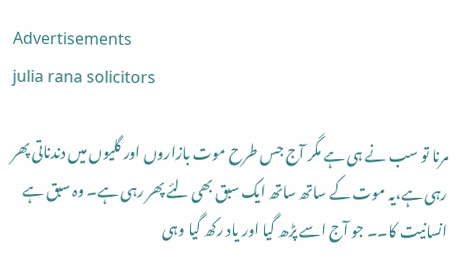Advertisements
julia rana solicitors

مرنا تو سب نے ہی ہے مگر آج جس طرح موت بازاروں اور گلیوں میں دندناتی پھر رہی ہے،یہ موت کے ساتھ ساتھ ایک سبق بھی لئے پھر رہی ہے۔ وہ سبق ہے انسانیت کا۔۔ جو آج اسے پڑھ گیا اور یاد رکھ گیا وہی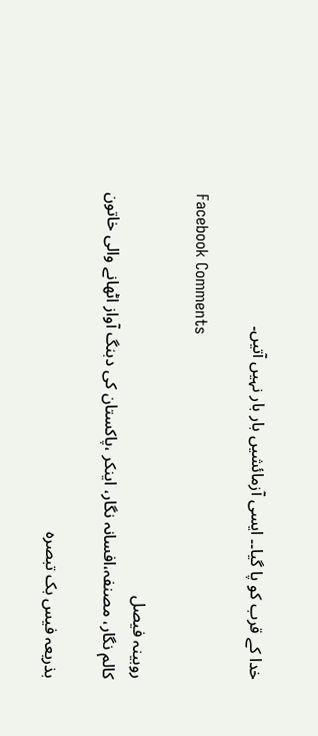خدا کے قرب کو پا گیا۔۔ ایسی آزمائشیں بار بار نہیں آتیں۔

Facebook Comments

روبینہ فیصل
کالم نگار، مصنفہ،افسانہ نگار، اینکر ،پاکستان کی دبنگ آواز اٹھانے والی خاتون

بذریعہ فیس بک تبصرہ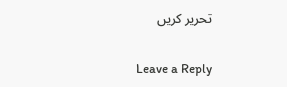تحریر کریں

Leave a Reply